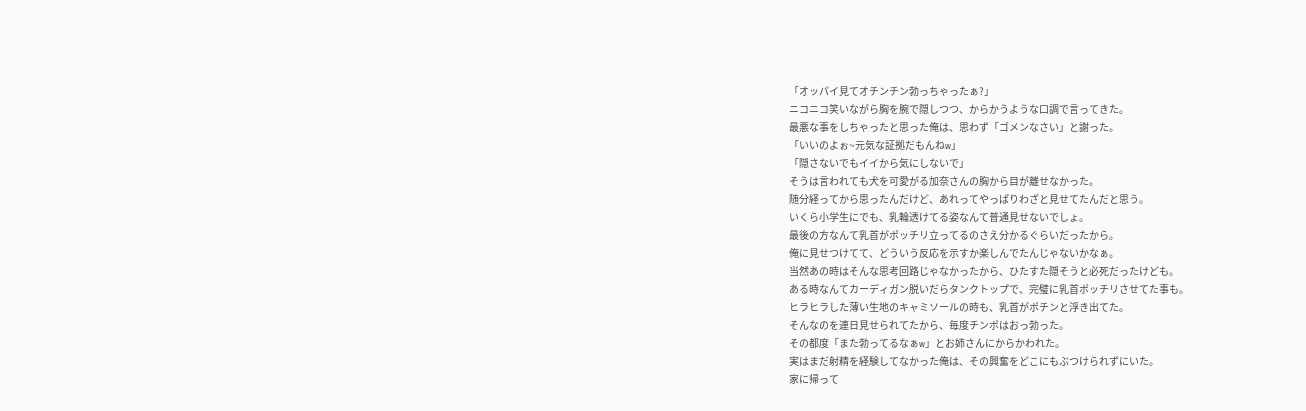「オッパイ見てオチンチン勃っちゃったぁ?」
ニコニコ笑いながら胸を腕で隠しつつ、からかうような口調で言ってきた。
最悪な事をしちゃったと思った俺は、思わず「ゴメンなさい」と謝った。
「いいのよぉ~元気な証拠だもんねw」
「隠さないでもイイから気にしないで」
そうは言われても犬を可愛がる加奈さんの胸から目が離せなかった。
随分経ってから思ったんだけど、あれってやっぱりわざと見せてたんだと思う。
いくら小学生にでも、乳輪透けてる姿なんて普通見せないでしょ。
最後の方なんて乳首がポッチリ立ってるのさえ分かるぐらいだったから。
俺に見せつけてて、どういう反応を示すか楽しんでたんじゃないかなぁ。
当然あの時はそんな思考回路じゃなかったから、ひたすた隠そうと必死だったけども。
ある時なんてカーディガン脱いだらタンクトップで、完璧に乳首ポッチリさせてた事も。
ヒラヒラした薄い生地のキャミソールの時も、乳首がポチンと浮き出てた。
そんなのを連日見せられてたから、毎度チンポはおっ勃った。
その都度「また勃ってるなぁw」とお姉さんにからかわれた。
実はまだ射精を経験してなかった俺は、その興奮をどこにもぶつけられずにいた。
家に帰って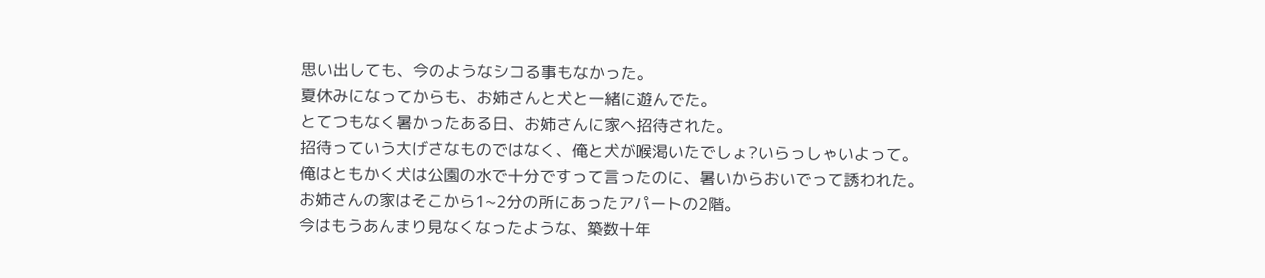思い出しても、今のようなシコる事もなかった。
夏休みになってからも、お姉さんと犬と一緒に遊んでた。
とてつもなく暑かったある日、お姉さんに家へ招待された。
招待っていう大げさなものではなく、俺と犬が喉渇いたでしょ?いらっしゃいよって。
俺はともかく犬は公園の水で十分ですって言ったのに、暑いからおいでって誘われた。
お姉さんの家はそこから1~2分の所にあったアパートの2階。
今はもうあんまり見なくなったような、築数十年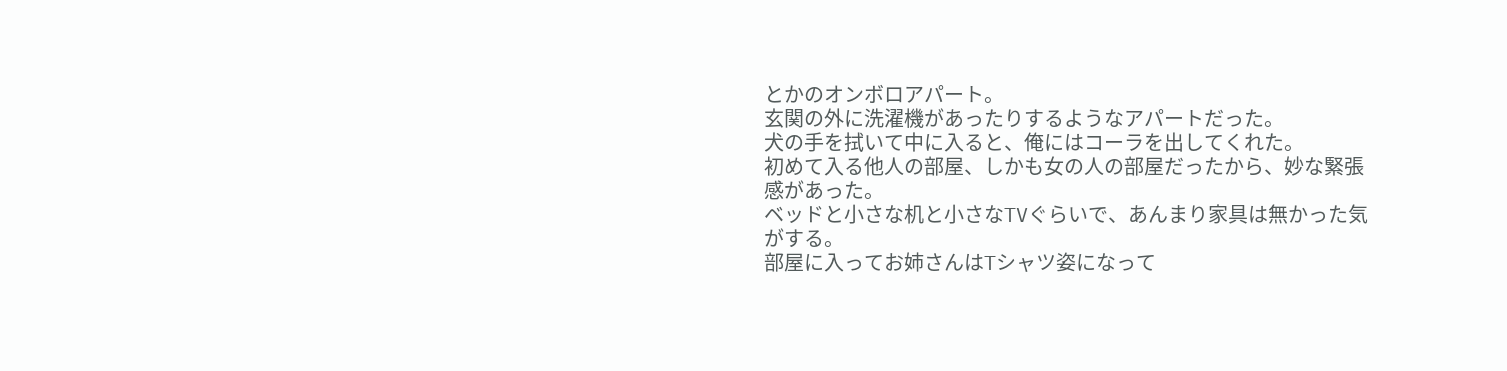とかのオンボロアパート。
玄関の外に洗濯機があったりするようなアパートだった。
犬の手を拭いて中に入ると、俺にはコーラを出してくれた。
初めて入る他人の部屋、しかも女の人の部屋だったから、妙な緊張感があった。
ベッドと小さな机と小さなTVぐらいで、あんまり家具は無かった気がする。
部屋に入ってお姉さんはTシャツ姿になって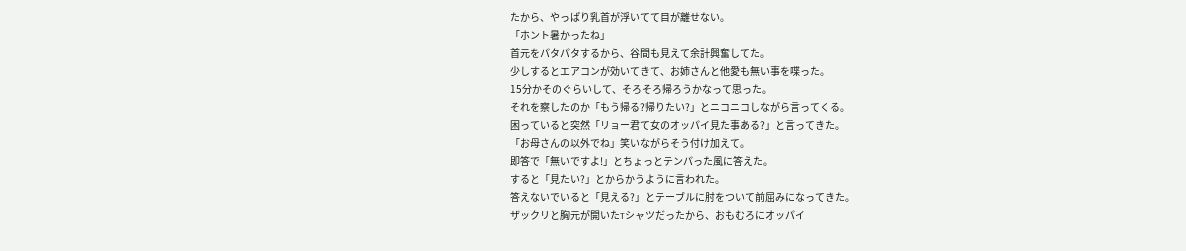たから、やっぱり乳首が浮いてて目が離せない。
「ホント暑かったね」
首元をパタパタするから、谷間も見えて余計興奮してた。
少しするとエアコンが効いてきて、お姉さんと他愛も無い事を喋った。
15分かそのぐらいして、そろそろ帰ろうかなって思った。
それを察したのか「もう帰る?帰りたい?」とニコニコしながら言ってくる。
困っていると突然「リョー君て女のオッパイ見た事ある?」と言ってきた。
「お母さんの以外でね」笑いながらそう付け加えて。
即答で「無いですよ!」とちょっとテンパった風に答えた。
すると「見たい?」とからかうように言われた。
答えないでいると「見える?」とテーブルに肘をついて前屈みになってきた。
ザックリと胸元が開いたTシャツだったから、おもむろにオッパイ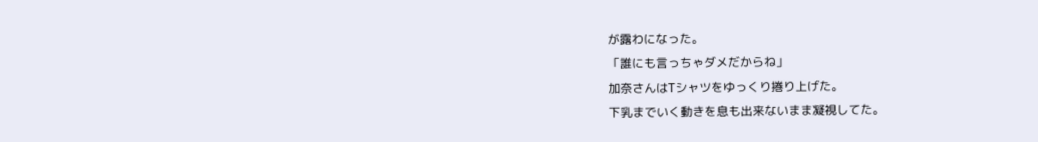が露わになった。
「誰にも言っちゃダメだからね」
加奈さんはTシャツをゆっくり捲り上げた。
下乳までいく動きを息も出来ないまま凝視してた。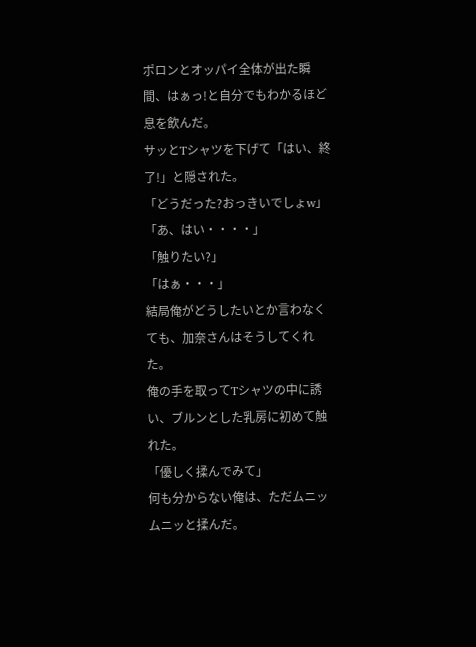ポロンとオッパイ全体が出た瞬間、はぁっ!と自分でもわかるほど息を飲んだ。
サッとTシャツを下げて「はい、終了!」と隠された。
「どうだった?おっきいでしょw」
「あ、はい・・・・」
「触りたい?」
「はぁ・・・」
結局俺がどうしたいとか言わなくても、加奈さんはそうしてくれた。
俺の手を取ってTシャツの中に誘い、ブルンとした乳房に初めて触れた。
「優しく揉んでみて」
何も分からない俺は、ただムニッムニッと揉んだ。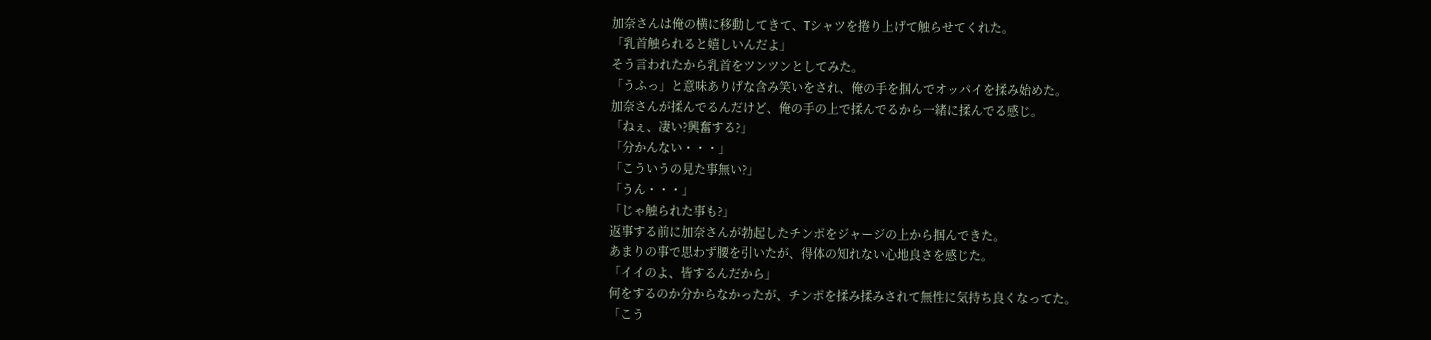加奈さんは俺の横に移動してきて、Tシャツを捲り上げて触らせてくれた。
「乳首触られると嬉しいんだよ」
そう言われたから乳首をツンツンとしてみた。
「うふっ」と意味ありげな含み笑いをされ、俺の手を掴んでオッパイを揉み始めた。
加奈さんが揉んでるんだけど、俺の手の上で揉んでるから一緒に揉んでる感じ。
「ねぇ、凄い?興奮する?」
「分かんない・・・」
「こういうの見た事無い?」
「うん・・・」
「じゃ触られた事も?」
返事する前に加奈さんが勃起したチンポをジャージの上から掴んできた。
あまりの事で思わず腰を引いたが、得体の知れない心地良さを感じた。
「イイのよ、皆するんだから」
何をするのか分からなかったが、チンポを揉み揉みされて無性に気持ち良くなってた。
「こう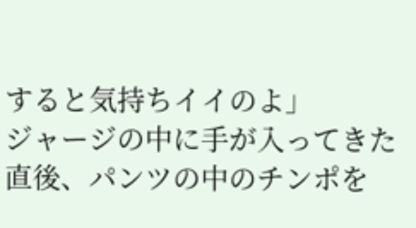すると気持ちイイのよ」
ジャージの中に手が入ってきた直後、パンツの中のチンポを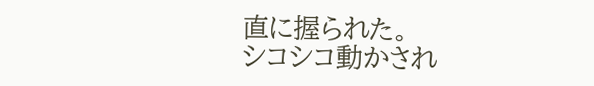直に握られた。
シコシコ動かされ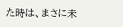た時は、まさに未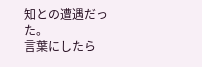知との遭遇だった。
言葉にしたら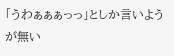「うわぁぁぁっっ」としか言いようが無い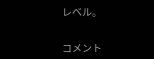レベル。


コメント